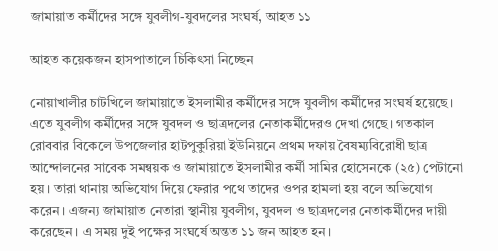জামায়াত কর্মীদের সঙ্গে যুবলীগ-যুবদলের সংঘর্ষ, আহত ১১

আহত কয়েকজন হাসপাতালে চিকিৎসা নিচ্ছেন

নোয়াখালীর চাটখিলে জামায়াতে ইসলামীর কর্মীদের সঙ্গে যুবলীগ কর্মীদের সংঘর্ষ হয়েছে। এতে যুবলীগ কর্মীদের সঙ্গে যুবদল ও ছাত্রদলের নেতাকর্মীদেরও দেখা গেছে। গতকাল রোববার বিকেলে উপজেলার হাটপুকুরিয়া ইউনিয়নে প্রথম দফায় বৈষম্যবিরোধী ছাত্র আন্দোলনের সাবেক সমন্বয়ক ও জামায়াতে ইসলামীর কর্মী সামির হোসেনকে (২৫) পেটানো হয়। তারা থানায় অভিযোগ দিয়ে ফেরার পথে তাদের ওপর হামলা হয় বলে অভিযোগ করেন। এজন্য জামায়াত নেতারা স্থানীয় যুবলীগ, যুবদল ও ছাত্রদলের নেতাকর্মীদের দায়ী করেছেন। এ সময় দুই পক্ষের সংঘর্ষে অন্তত ১১ জন আহত হন।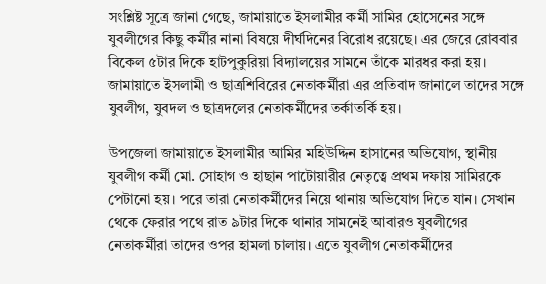সংশ্লিষ্ট সূত্রে জানা গেছে, জামায়াতে ইসলামীর কর্মী সামির হোসেনের সঙ্গে যুবলীগের কিছু কর্মীর নানা বিষয়ে দীর্ঘদিনের বিরোধ রয়েছে। এর জেরে রোববার বিকেল ৫টার দিকে হাটপুকুরিয়া বিদ্যালয়ের সামনে তাঁকে মারধর করা হয়। জামায়াতে ইসলামী ও ছাত্রশিবিরের নেতাকর্মীরা এর প্রতিবাদ জানালে তাদের সঙ্গে যুবলীগ, যুবদল ও ছাত্রদলের নেতাকর্মীদের তর্কাতর্কি হয়।

উপজেলা জামায়াতে ইসলামীর আমির মহিউদ্দিন হাসানের অভিযোগ, স্থানীয় যুবলীগ কর্মী মো. সোহাগ ও হাছান পাটোয়ারীর নেতৃত্বে প্রথম দফায় সামিরকে পেটানো হয়। পরে তারা নেতাকর্মীদের নিয়ে থানায় অভিযোগ দিতে যান। সেখান থেকে ফেরার পথে রাত ৯টার দিকে থানার সামনেই আবারও যুবলীগের নেতাকর্মীরা তাদের ওপর হামলা চালায়। এতে যুবলীগ নেতাকর্মীদের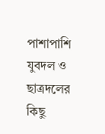পাশাপাশি যুবদল ও ছাত্রদলের কিছু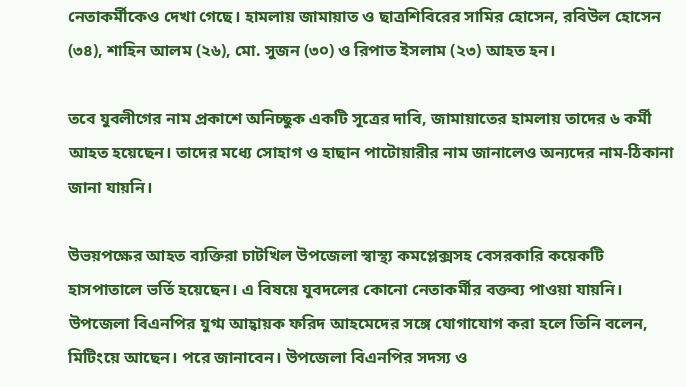নেতাকর্মীকেও দেখা গেছে। হামলায় জামায়াত ও ছাত্রশিবিরের সামির হোসেন, রবিউল হোসেন (৩৪), শাহিন আলম (২৬), মো. সুজন (৩০) ও রিপাত ইসলাম (২৩) আহত হন।

তবে যুবলীগের নাম প্রকাশে অনিচ্ছুক একটি সূত্রের দাবি, জামায়াতের হামলায় তাদের ৬ কর্মী আহত হয়েছেন। তাদের মধ্যে সোহাগ ও হাছান পাটোয়ারীর নাম জানালেও অন্যদের নাম-ঠিকানা জানা যায়নি।

উভয়পক্ষের আহত ব্যক্তিরা চাটখিল উপজেলা স্বাস্থ্য কমপ্লেক্সসহ বেসরকারি কয়েকটি হাসপাতালে ভর্তি হয়েছেন। এ বিষয়ে যুবদলের কোনো নেতাকর্মীর বক্তব্য পাওয়া যায়নি। উপজেলা বিএনপির যুগ্ম আহ্বায়ক ফরিদ আহমেদের সঙ্গে যোগাযোগ করা হলে তিনি বলেন, মিটিংয়ে আছেন। পরে জানাবেন। উপজেলা বিএনপির সদস্য ও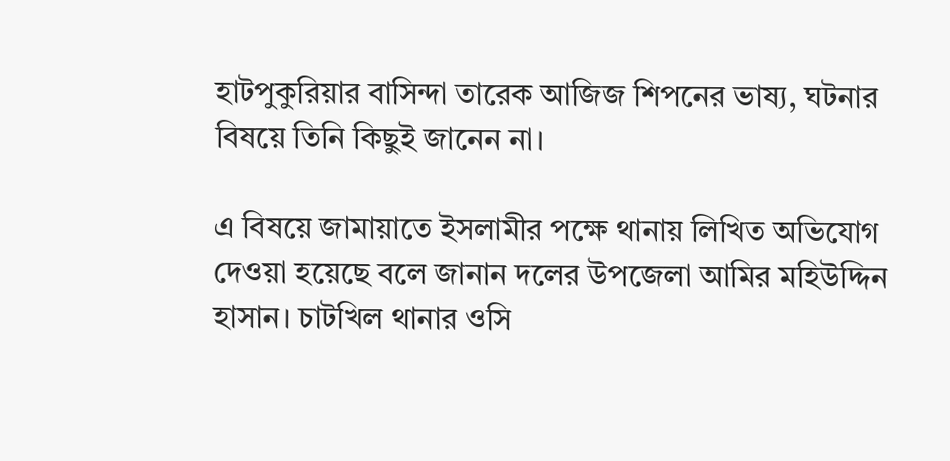হাটপুকুরিয়ার বাসিন্দা তারেক আজিজ শিপনের ভাষ্য, ঘটনার বিষয়ে তিনি কিছুই জানেন না।

এ বিষয়ে জামায়াতে ইসলামীর পক্ষে থানায় লিখিত অভিযোগ দেওয়া হয়েছে বলে জানান দলের উপজেলা আমির মহিউদ্দিন হাসান। চাটখিল থানার ওসি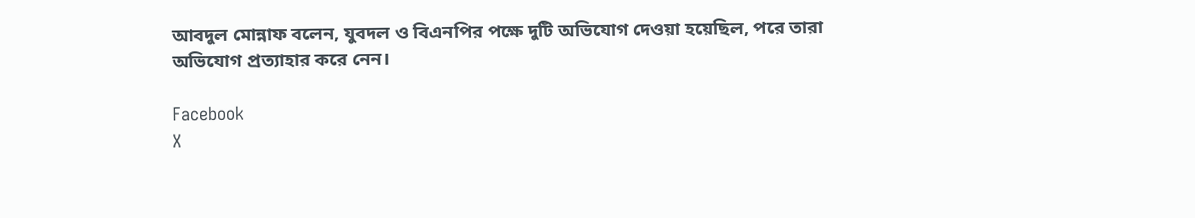আবদুল মোন্নাফ বলেন, যুবদল ও বিএনপির পক্ষে দুটি অভিযোগ দেওয়া হয়েছিল, পরে তারা অভিযোগ প্রত্যাহার করে নেন।

Facebook
X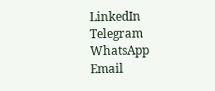LinkedIn
Telegram
WhatsApp
Email